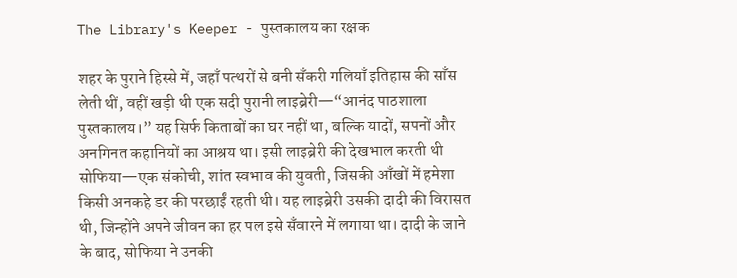The Library's Keeper - पुस्तकालय का रक्षक

शहर के पुराने हिस्से में, जहाँ पत्थरों से बनी सँकरी गलियाँ इतिहास की साँस लेती थीं, वहीं खड़ी थी एक सदी पुरानी लाइब्रेरी—“आनंद पाठशाला पुस्तकालय।” यह सिर्फ किताबों का घर नहीं था, बल्कि यादों, सपनों और अनगिनत कहानियों का आश्रय था। इसी लाइब्रेरी की देखभाल करती थी सोफिया—एक संकोची, शांत स्वभाव की युवती, जिसकी आँखों में हमेशा किसी अनकहे डर की परछाईं रहती थी। यह लाइब्रेरी उसकी दादी की विरासत थी, जिन्होंने अपने जीवन का हर पल इसे सँवारने में लगाया था। दादी के जाने के बाद, सोफिया ने उनकी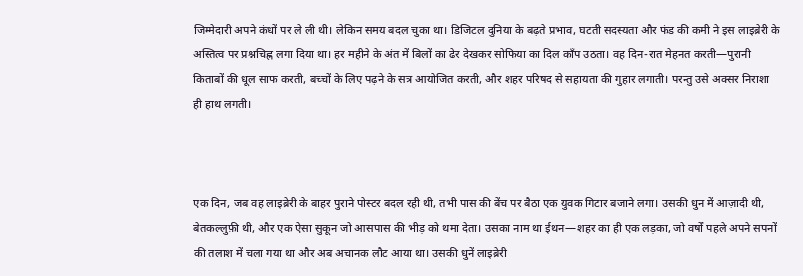जिम्मेदारी अपने कंधों पर ले ली थी। लेकिन समय बदल चुका था। डिजिटल दुनिया के बढ़ते प्रभाव, घटती सदस्यता और फंड की कमी ने इस लाइब्रेरी के अस्तित्व पर प्रश्नचिह्न लगा दिया था। हर महीने के अंत में बिलों का ढेर देखकर सोफिया का दिल काँप उठता। वह दिन-रात मेहनत करती—पुरानी किताबों की धूल साफ करती, बच्चों के लिए पढ़ने के सत्र आयोजित करती, और शहर परिषद से सहायता की गुहार लगाती। परन्तु उसे अक्सर निराशा ही हाथ लगती।



एक दिन, जब वह लाइब्रेरी के बाहर पुराने पोस्टर बदल रही थी, तभी पास की बेंच पर बैठा एक युवक गिटार बजाने लगा। उसकी धुन में आज़ादी थी, बेतकल्लुफ़ी थी, और एक ऐसा सुकून जो आसपास की भीड़ को थमा देता। उसका नाम था ईथन—शहर का ही एक लड़का, जो वर्षों पहले अपने सपनों की तलाश में चला गया था और अब अचानक लौट आया था। उसकी धुनें लाइब्रेरी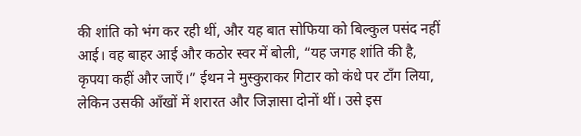की शांति को भंग कर रही थीं, और यह बात सोफिया को बिल्कुल पसंद नहीं आई। वह बाहर आई और कठोर स्वर में बोली, “यह जगह शांति की है, कृपया कहीं और जाएँ।” ईथन ने मुस्कुराकर गिटार को कंधे पर टाँग लिया, लेकिन उसकी आँखों में शरारत और जिज्ञासा दोनों थीं। उसे इस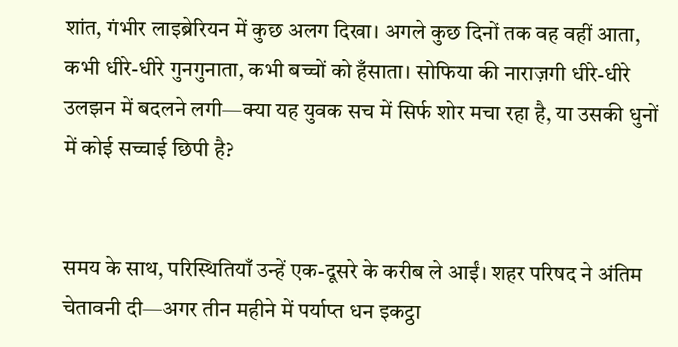शांत, गंभीर लाइब्रेरियन में कुछ अलग दिखा। अगले कुछ दिनों तक वह वहीं आता, कभी धीरे-धीरे गुनगुनाता, कभी बच्चों को हँसाता। सोफिया की नाराज़गी धीरे-धीरे उलझन में बदलने लगी—क्या यह युवक सच में सिर्फ शोर मचा रहा है, या उसकी धुनों में कोई सच्चाई छिपी है?


समय के साथ, परिस्थितियाँ उन्हें एक-दूसरे के करीब ले आईं। शहर परिषद ने अंतिम चेतावनी दी—अगर तीन महीने में पर्याप्त धन इकट्ठा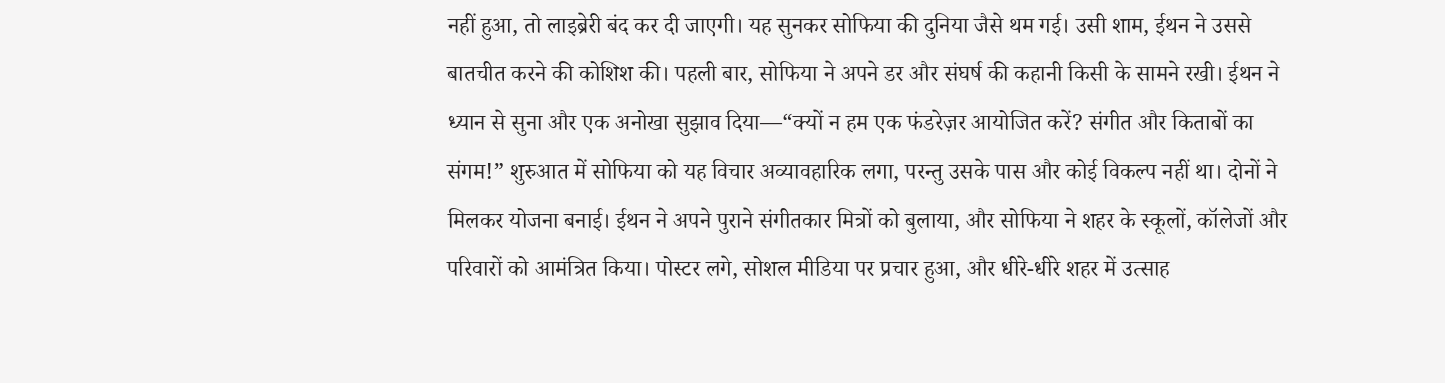नहीं हुआ, तो लाइब्रेरी बंद कर दी जाएगी। यह सुनकर सोफिया की दुनिया जैसे थम गई। उसी शाम, ईथन ने उससे बातचीत करने की कोशिश की। पहली बार, सोफिया ने अपने डर और संघर्ष की कहानी किसी के सामने रखी। ईथन ने ध्यान से सुना और एक अनोखा सुझाव दिया—“क्यों न हम एक फंडरेज़र आयोजित करें? संगीत और किताबों का संगम!” शुरुआत में सोफिया को यह विचार अव्यावहारिक लगा, परन्तु उसके पास और कोई विकल्प नहीं था। दोनों ने मिलकर योजना बनाई। ईथन ने अपने पुराने संगीतकार मित्रों को बुलाया, और सोफिया ने शहर के स्कूलों, कॉलेजों और परिवारों को आमंत्रित किया। पोस्टर लगे, सोशल मीडिया पर प्रचार हुआ, और धीरे-धीरे शहर में उत्साह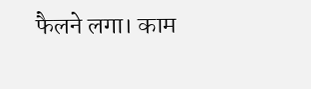फैलने लगा। काम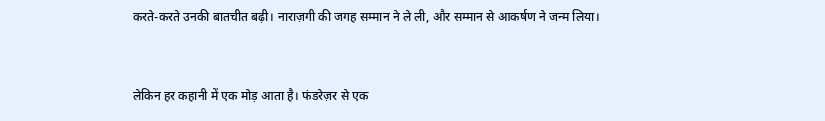करते-करते उनकी बातचीत बढ़ी। नाराज़गी की जगह सम्मान ने ले ली, और सम्मान से आकर्षण ने जन्म लिया।


लेकिन हर कहानी में एक मोड़ आता है। फंडरेज़र से एक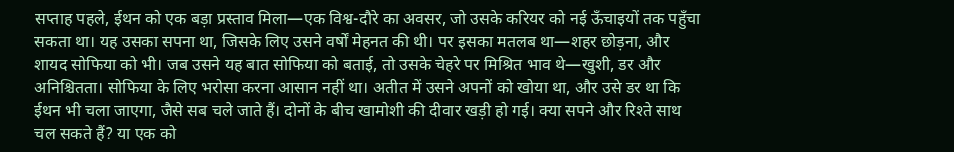सप्ताह पहले, ईथन को एक बड़ा प्रस्ताव मिला—एक विश्व-दौरे का अवसर, जो उसके करियर को नई ऊँचाइयों तक पहुँचा सकता था। यह उसका सपना था, जिसके लिए उसने वर्षों मेहनत की थी। पर इसका मतलब था—शहर छोड़ना, और शायद सोफिया को भी। जब उसने यह बात सोफिया को बताई, तो उसके चेहरे पर मिश्रित भाव थे—खुशी, डर और अनिश्चितता। सोफिया के लिए भरोसा करना आसान नहीं था। अतीत में उसने अपनों को खोया था, और उसे डर था कि ईथन भी चला जाएगा, जैसे सब चले जाते हैं। दोनों के बीच खामोशी की दीवार खड़ी हो गई। क्या सपने और रिश्ते साथ चल सकते हैं? या एक को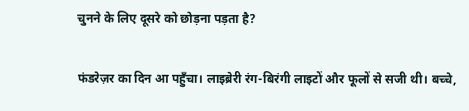चुनने के लिए दूसरे को छोड़ना पड़ता है?


फंडरेज़र का दिन आ पहुँचा। लाइब्रेरी रंग-बिरंगी लाइटों और फूलों से सजी थी। बच्चे,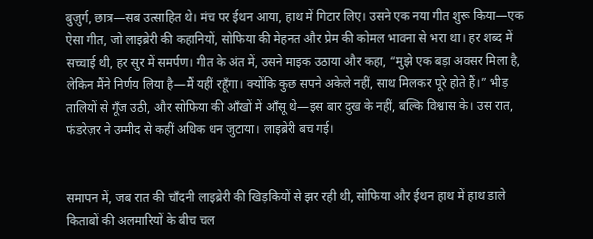बुज़ुर्ग, छात्र—सब उत्साहित थे। मंच पर ईथन आया, हाथ में गिटार लिए। उसने एक नया गीत शुरू किया—एक ऐसा गीत, जो लाइब्रेरी की कहानियों, सोफिया की मेहनत और प्रेम की कोमल भावना से भरा था। हर शब्द में सच्चाई थी, हर सुर में समर्पण। गीत के अंत में, उसने माइक उठाया और कहा, “मुझे एक बड़ा अवसर मिला है, लेकिन मैंने निर्णय लिया है—मैं यहीं रहूँगा। क्योंकि कुछ सपने अकेले नहीं, साथ मिलकर पूरे होते हैं।” भीड़ तालियों से गूँज उठी, और सोफिया की आँखों में आँसू थे—इस बार दुख के नहीं, बल्कि विश्वास के। उस रात, फंडरेज़र ने उम्मीद से कहीं अधिक धन जुटाया। लाइब्रेरी बच गई।


समापन में, जब रात की चाँदनी लाइब्रेरी की खिड़कियों से झर रही थी, सोफिया और ईथन हाथ में हाथ डाले किताबों की अलमारियों के बीच चल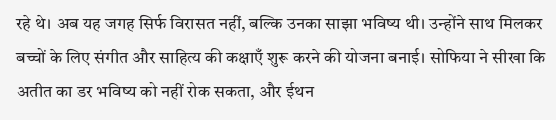रहे थे। अब यह जगह सिर्फ विरासत नहीं, बल्कि उनका साझा भविष्य थी। उन्होंने साथ मिलकर बच्चों के लिए संगीत और साहित्य की कक्षाएँ शुरू करने की योजना बनाई। सोफिया ने सीखा कि अतीत का डर भविष्य को नहीं रोक सकता, और ईथन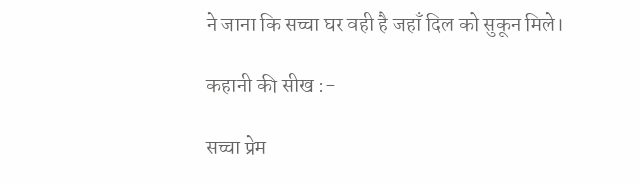ने जाना कि सच्चा घर वही है जहाँ दिल को सुकून मिले।

कहानी की सीख :-

सच्चा प्रेम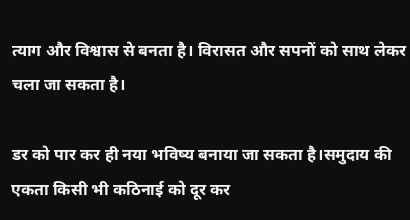त्याग और विश्वास से बनता है। विरासत और सपनों को साथ लेकर चला जा सकता है।

डर को पार कर ही नया भविष्य बनाया जा सकता है।समुदाय की एकता किसी भी कठिनाई को दूर कर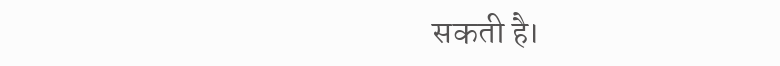सकती है।